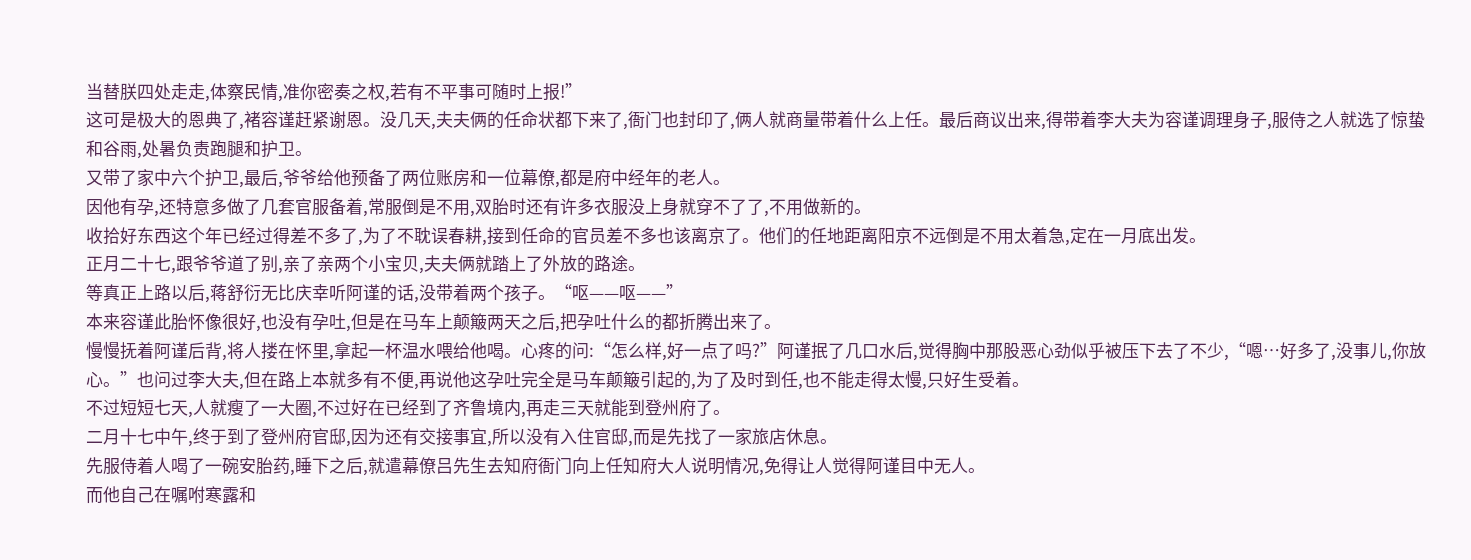当替朕四处走走,体察民情,准你密奏之权,若有不平事可随时上报!”
这可是极大的恩典了,褚容谨赶紧谢恩。没几天,夫夫俩的任命状都下来了,衙门也封印了,俩人就商量带着什么上任。最后商议出来,得带着李大夫为容谨调理身子,服侍之人就选了惊蛰和谷雨,处暑负责跑腿和护卫。
又带了家中六个护卫,最后,爷爷给他预备了两位账房和一位幕僚,都是府中经年的老人。
因他有孕,还特意多做了几套官服备着,常服倒是不用,双胎时还有许多衣服没上身就穿不了了,不用做新的。
收拾好东西这个年已经过得差不多了,为了不耽误春耕,接到任命的官员差不多也该离京了。他们的任地距离阳京不远倒是不用太着急,定在一月底出发。
正月二十七,跟爷爷道了别,亲了亲两个小宝贝,夫夫俩就踏上了外放的路途。
等真正上路以后,蒋舒衍无比庆幸听阿谨的话,没带着两个孩子。“呕——呕——”
本来容谨此胎怀像很好,也没有孕吐,但是在马车上颠簸两天之后,把孕吐什么的都折腾出来了。
慢慢抚着阿谨后背,将人搂在怀里,拿起一杯温水喂给他喝。心疼的问:“怎么样,好一点了吗?”阿谨抿了几口水后,觉得胸中那股恶心劲似乎被压下去了不少,“嗯…好多了,没事儿,你放心。”也问过李大夫,但在路上本就多有不便,再说他这孕吐完全是马车颠簸引起的,为了及时到任,也不能走得太慢,只好生受着。
不过短短七天,人就瘦了一大圈,不过好在已经到了齐鲁境内,再走三天就能到登州府了。
二月十七中午,终于到了登州府官邸,因为还有交接事宜,所以没有入住官邸,而是先找了一家旅店休息。
先服侍着人喝了一碗安胎药,睡下之后,就遣幕僚吕先生去知府衙门向上任知府大人说明情况,免得让人觉得阿谨目中无人。
而他自己在嘱咐寒露和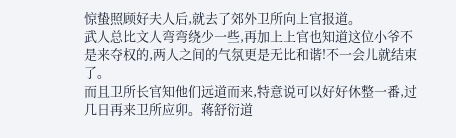惊蛰照顾好夫人后,就去了郊外卫所向上官报道。
武人总比文人弯弯绕少一些,再加上上官也知道这位小爷不是来夺权的,两人之间的气氛更是无比和谐!不一会儿就结束了。
而且卫所长官知他们远道而来,特意说可以好好休整一番,过几日再来卫所应卯。蒋舒衍道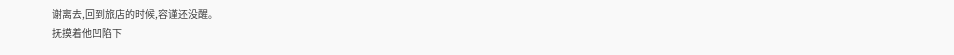谢离去,回到旅店的时候,容谨还没醒。
抚摸着他凹陷下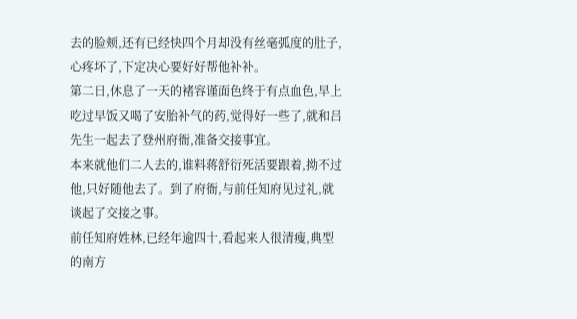去的脸颊,还有已经快四个月却没有丝毫弧度的肚子,心疼坏了,下定决心要好好帮他补补。
第二日,休息了一天的褚容谨面色终于有点血色,早上吃过早饭又喝了安胎补气的药,觉得好一些了,就和吕先生一起去了登州府衙,准备交接事宜。
本来就他们二人去的,谁料蒋舒衍死活要跟着,拗不过他,只好随他去了。到了府衙,与前任知府见过礼,就谈起了交接之事。
前任知府姓林,已经年逾四十,看起来人很清瘦,典型的南方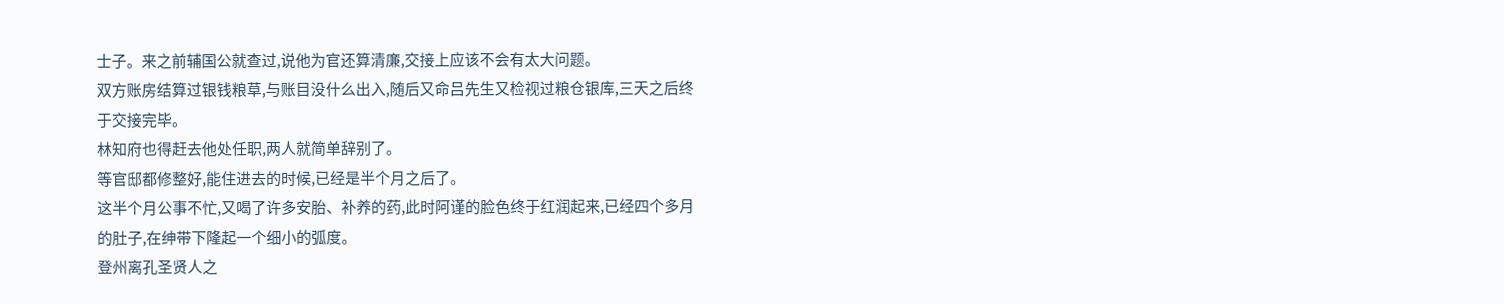士子。来之前辅国公就查过,说他为官还算清廉,交接上应该不会有太大问题。
双方账房结算过银钱粮草,与账目没什么出入,随后又命吕先生又检视过粮仓银库,三天之后终于交接完毕。
林知府也得赶去他处任职,两人就简单辞别了。
等官邸都修整好,能住进去的时候,已经是半个月之后了。
这半个月公事不忙,又喝了许多安胎、补养的药,此时阿谨的脸色终于红润起来,已经四个多月的肚子,在绅带下隆起一个细小的弧度。
登州离孔圣贤人之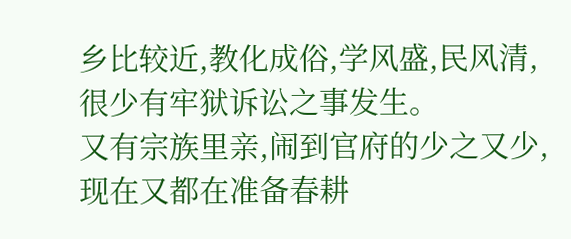乡比较近,教化成俗,学风盛,民风清,很少有牢狱诉讼之事发生。
又有宗族里亲,闹到官府的少之又少,现在又都在准备春耕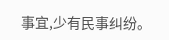事宜,少有民事纠纷。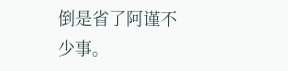倒是省了阿谨不少事。